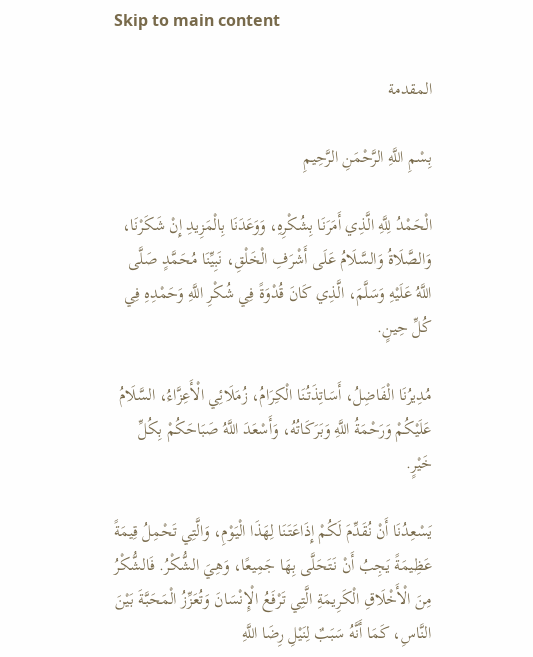Skip to main content

المقدمة

بِسْمِ اللَّهِ الرَّحْمَنِ الرَّحِيمِ

الْحَمْدُ لِلَّهِ الَّذِي أَمَرَنَا بِشُكْرِهِ، وَوَعَدَنَا بِالْمَزِيدِ إِنْ شَكَرْنَا، وَالصَّلَاةُ وَالسَّلَامُ عَلَى أَشْرَفِ الْخَلْقِ، نَبِيِّنَا مُحَمَّدٍ صَلَّى اللَّهُ عَلَيْهِ وَسَلَّمَ، الَّذِي كَانَ قُدْوَةً فِي شُكْرِ اللَّهِ وَحَمْدِهِ فِي كُلِّ حِينٍ.

مُدِيرُنَا الْفَاضِلُ، أَسَاتِذَتُنَا الْكِرَامُ، زُمَلَائِي الْأَعِزَّاءُ، السَّلَامُ عَلَيْكُمْ وَرَحْمَةُ اللَّهِ وَبَرَكَاتُهُ، وَأَسْعَدَ اللَّهُ صَبَاحَكُمْ بِكُلِّ خَيْرٍ.

يَسْعِدُنَا أَنْ نُقَدِّمَ لَكُمْ إِذَاعَتَنَا لِهَذَا الْيَوْمِ، وَالَّتِي تَحْمِلُ قِيمَةً عَظِيمَةً يَجِبُ أَنْ نَتَحَلَّى بِهَا جَمِيعًا، وَهِيَ الشُّكْرُ. فَالشُّكْرُ مِنَ الْأَخْلَاقِ الْكَرِيمَةِ الَّتِي تَرْفَعُ الْإِنْسَانَ وَتُعَزِّزُ الْمَحَبَّةَ بَيْنَ النَّاسِ، كَمَا أَنَّهُ سَبَبٌ لِنَيْلِ رِضَا اللَّهِ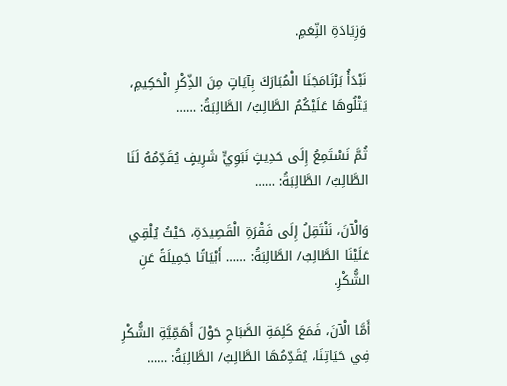وَزِيَادَةِ النِّعَمِ.

نَبْدَأُ بَرْنَامَجَنَا الْمُبَارَكَ بِآيَاتٍ مِنَ الذِّكْرِ الْحَكِيمِ، يَتْلُوهَا عَلَيْكُمُ الطَّالِبُ/ الطَّالِبَةُ: ……

ثُمَّ نَسْتَمِعُ إِلَى حَدِيثٍ نَبَوِيٍّ شَرِيفٍ يُقَدِّمُهُ لَنَا الطَّالِبُ/ الطَّالِبَةُ: ……

وَالْآنَ، نَنْتَقِلُ إِلَى فَقْرَةِ الْقَصِيدَةِ، حَيْثُ يُلْقِي عَلَيْنَا الطَّالِبُ/ الطَّالِبَةُ: …… أَبْيَاتًا جَمِيلَةً عَنِ الشُّكْرِ.

أَمَّا الْآنَ، فَمَعَ كَلِمَةِ الصَّبَاحِ حَوْلَ أَهَمِّيَّةِ الشُّكْرِ فِي حَيَاتِنَا، يُقَدِّمُهَا الطَّالِبُ/ الطَّالِبَةُ: ……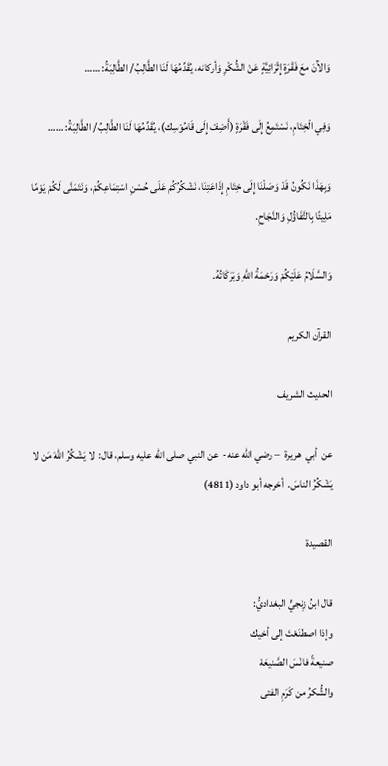وَالآَنَ معَ فَقْرَةٍ إِثْرَائِيَّةٍ عَنْ الشُّكْرِ وَأركانه، يُقَدِّمُهَا لَنَا الطَّالِبُ/ الطَّالِبَةُ: ……

وَفِي الْخِتَامِ، نَسْتَمِعُ إِلَى فَقْرَةٍ (أَضِفْ إِلَى قَامُوْسِك)، يُقَدِّمُهَا لَنَا الطَّالِبُ/ الطَّالِبَةُ: ……

وَبِهَذَا نَكُونُ قَدْ وَصَلْنَا إِلَى خِتَامِ إِذَاعَتِنَا، نَشْكُرُكُمْ عَلَى حُسْنِ اسْتِمَاعِكُمْ، وَنَتَمَنَّى لَكُمْ يَوْمًا مَلِيئًا بِالتَّفَاؤُلِ وَالنَّجَاحِ.

وَالسَّلَامُ عَلَيْكُمْ وَرَحْمَةُ اللَّهِ وَبَرَكَاتُهُ.

القرآن الكريم

الحديث الشريف

عن  أبي  هريرة  – رضي الله عنه-  عن النبي صلى الله عليه وسلم، قال:  لا يَشْكُرُ اللهَ مَن لا يَشْكُرُ الناسَ.  أخرجه أبو داود (4811)

القصيدة

قال ابنُ زِنجيٍّ البغداديُّ:
وإذا اصطنَعْتَ إلى أخيك
صنيعةً فانْسَ الصَّنيعَهْ
والشُّكرُ من كَرَمِ الفتى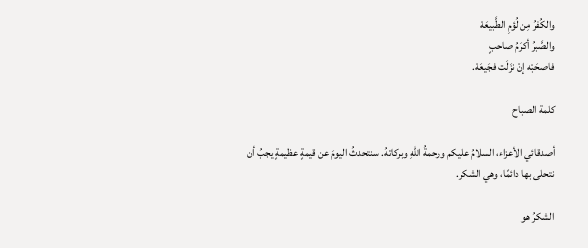والكُفرُ مِن لُؤمِ الطَّبيعَهْ
والصَّبرُ أكرَمُ صاحبٍ
فاصحَبْه إنْ نزَلَت فجَيعَهْ.

كلمة الصباح

أصدقائي الأعزاء، السلامُ عليكم ورحمةُ اللهِ وبركاتهُ. سنتحدثُ اليومَ عن قيمةٍ عظيمةٍ يجبُ أن نتحلى بها دائمًا، وهي الشكر.

الشكرُ هو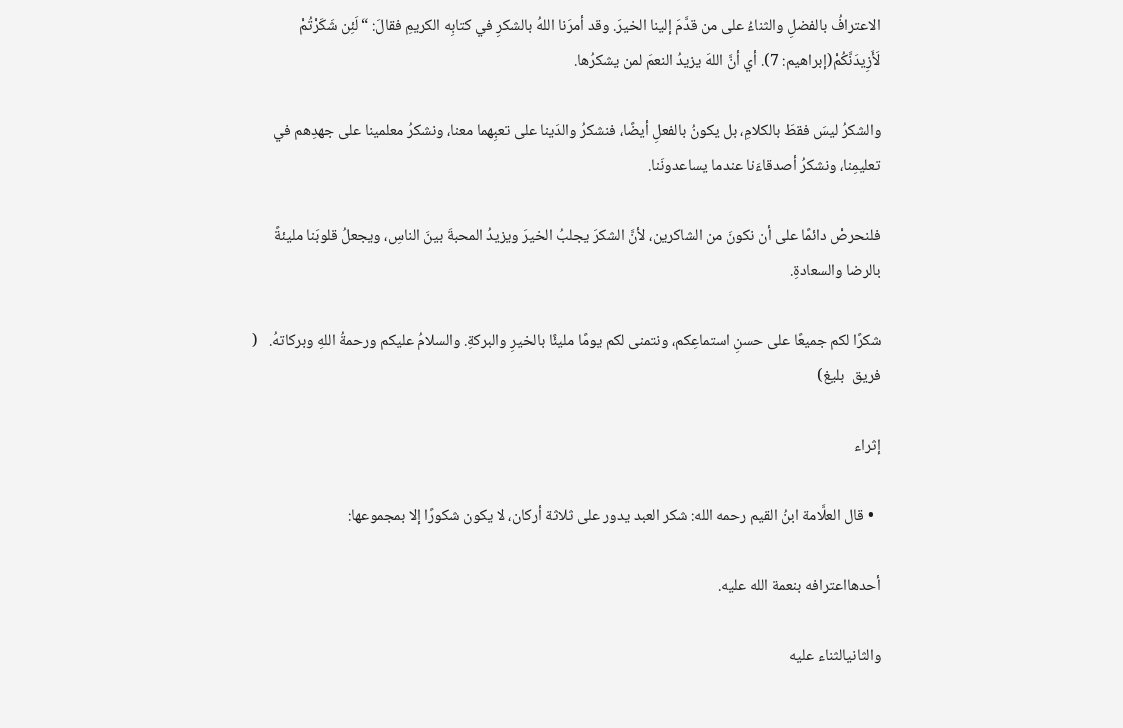الاعترافُ بالفضلِ والثناءُ على من قدَّمَ إلينا الخيرَ. وقد أمرَنا اللهُ بالشكرِ في كتابِه الكريمِ فقالَ: “لَئِن شَكَرْتُمْ لَأَزِيدَنَّكُمْ(إبراهيم: 7). أي أنَّ اللهَ يزيدُ النعمَ لمن يشكرُها.

والشكرُ ليسَ فقطَ بالكلامِ، بل يكونُ بالفعلِ أيضًا، فنشكرُ والدَينا على تعبِهما معنا، ونشكرُ معلمينا على جهدِهم في تعليمِنا، ونشكرُ أصدقاءَنا عندما يساعدونَنا.

فلنحرصْ دائمًا على أن نكونَ من الشاكرين، لأنَّ الشكرَ يجلبُ الخيرَ ويزيدُ المحبةَ بينَ الناسِ، ويجعلُ قلوبَنا مليئةً بالرضا والسعادةِ.

شكرًا لكم جميعًا على حسنِ استماعِكم، ونتمنى لكم يومًا مليئًا بالخيرِ والبركةِ. والسلامُ عليكم ورحمةُ اللهِ وبركاتهُ.   ( فريق  بليغ)

إثراء

  • قال العلَّامة ابنُ القيم رحمه الله: شكر العبد يدور على ثلاثة أركان، لا يكون شكورًا إلا بمجموعها:

أحدهااعترافه بنعمة الله عليه.

والثانيالثناء عليه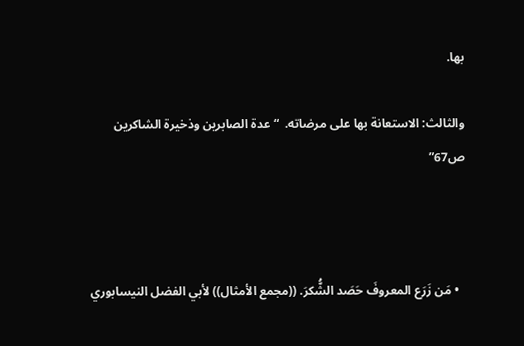بها.

والثالث: الاستعانة بها على مرضاته.  “عدة الصابرين وذخيرة الشاكرين ص67”



  • مَن زَرَع المعروفَ حَصَد الشُّكرَ. ((مجمع الأمثال)) لأبي الفضل النيسابوري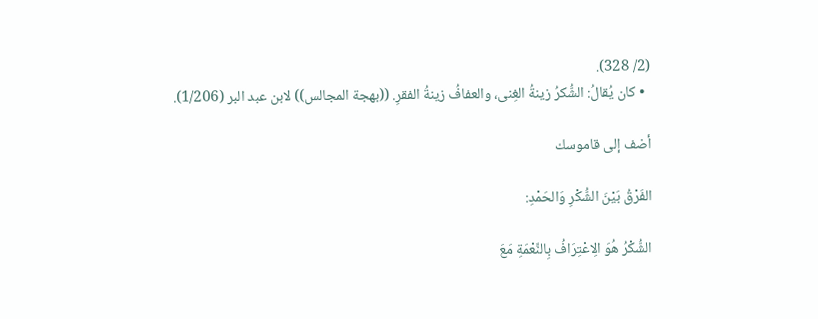(2/ 328).
  • كان يُقالُ: الشُّكرُ زينةُ الغِنى، والعفافُ زينةُ الفقرِ. ((بهجة المجالس)) لابن عبد البر (1/206).

أضف إلى قاموسك

الفَرْقُ بَيْنَ الشُّكْرِ وَالحَمْدِ:

الشُّكْرُ هُوَ الِاعْتِرَافُ بِالنِّعْمَةِ مَعَ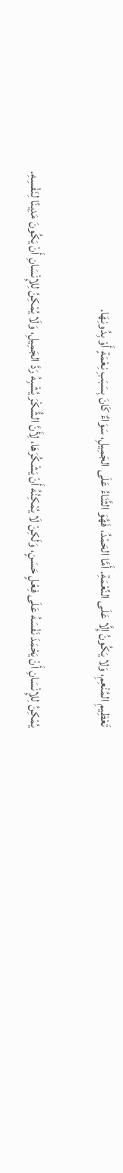تَعْظِيمِ المُنْعِمِ، وَلا يَكُونُ إِلَّا عَلَى النِّعْمَةِ. أَمَّا الحَمْدُ، فَهُوَ الثَّنَاءُ عَلَى الجَمِيلِ، سَوَاءٌ كَانَ بِسَبَبِ نِعْمَةٍ أَوْ بِدُونِهَا.

يُمْكِنُ لِلإِنْسَانِ أَنْ يَحْمَدَ نَفْسَهُ عَلَى فِعْلٍ حَسَنٍ، وَلَكِنْ لَا يُمْكِنُهُ أَنْ يَشْكُرَهَا، لِأَنَّ الشُّكْرَ يُشْبِهُ رَدَّ الجَمِيلِ، وَلَا يُمْكِنُ لِلإِنْسَانِ أَنْ يَكُونَ مَدِينًا لِنَفْسِهِ.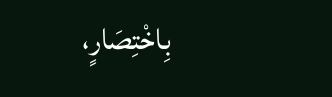بِاخْتِصَارٍ،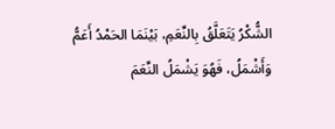الشُّكْرُ يَتَعَلَّقُ بِالنِّعَمِ، بَيْنَمَا الحَمْدُ أَعَمُّ وَأَشْمَلُ، فَهُوَ يَشْمَلُ النِّعَمَ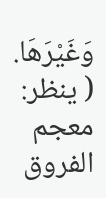وَغَيْرَهَا.         ( ينظر: معجم الفروق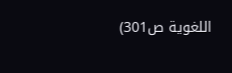اللغوية ص301)